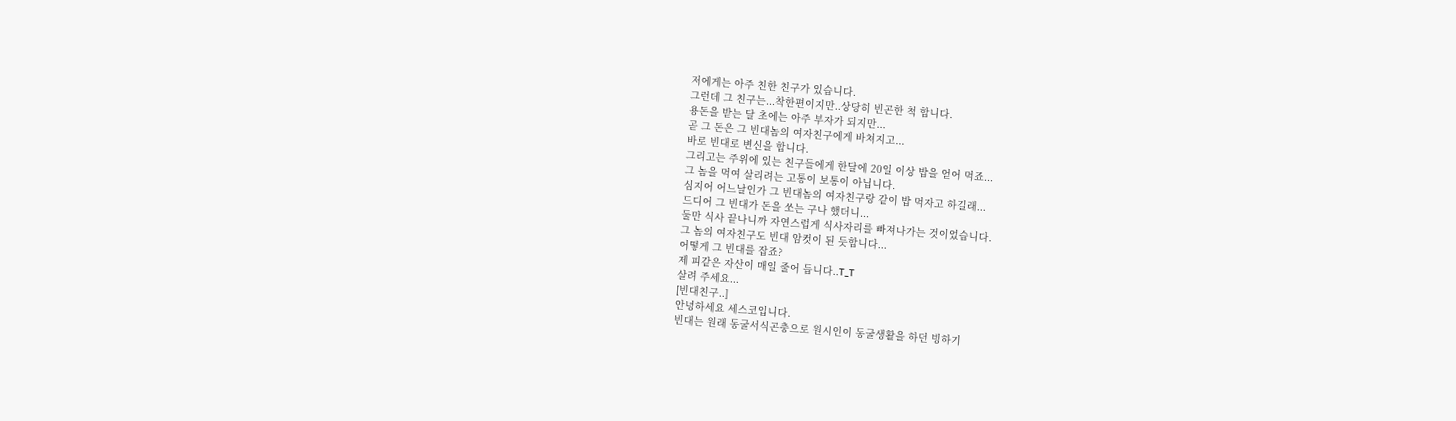저에게는 아주 친한 친구가 있습니다.
그런데 그 친구는...착한편이지만..상당히 빈곤한 척 합니다.
용돈을 받는 달 초에는 아주 부자가 되지만...
곧 그 돈은 그 빈대놈의 여자친구에게 바쳐지고...
바로 빈대로 변신을 합니다.
그리고는 주위에 있는 친구들에게 한달에 20일 이상 밥을 얻어 먹죠...
그 놈을 먹여 살리려는 고통이 보통이 아닙니다.
심지어 어느날인가 그 빈대놈의 여자친구랑 같이 밥 먹자고 하길래...
드디어 그 빈대가 돈을 쏘는 구나 했더니...
둘만 식사 끝나니까 자연스럽게 식사자리를 빠져나가는 것이었습니다.
그 놈의 여자친구도 빈대 암컷이 된 듯합니다...
어떻게 그 빈대를 잡죠?
제 피같은 자산이 매일 줄어 듭니다..T_T
살려 주세요...
[빈대친구..]
안녕하세요 세스코입니다.
빈대는 원래 동굴서식곤충으로 원시인이 동굴생활을 하던 빙하기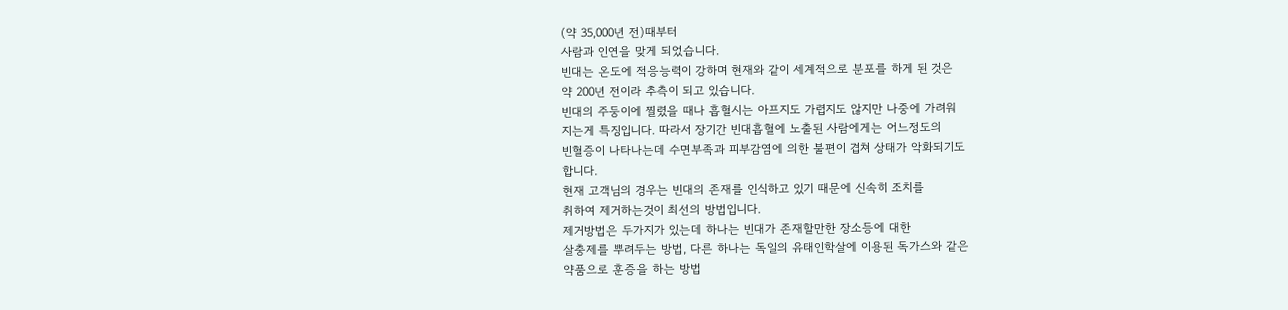(약 35,000년 전)때부터
사람과 인연을 맞게 되었습니다.
빈대는 온도에 적응능력이 강하며 현재와 같이 세계적으로 분포를 하게 된 것은
약 200년 전이라 추측이 되고 있습니다.
빈대의 주둥이에 찔렸을 때나 흡혈시는 아프지도 가렵지도 않지만 나중에 가려워
지는게 특징입니다. 따라서 장기간 빈대흡혈에 노출된 사람에게는 어느정도의
빈혈증이 나타나는데 수면부족과 피부감염에 의한 불편이 겹쳐 상태가 악화되기도
합니다.
현재 고객님의 경우는 빈대의 존재를 인식하고 있기 때문에 신속히 조치를
취하여 제거하는것이 최선의 방법입니다.
제거방법은 두가지가 있는데 하나는 빈대가 존재할만한 장소등에 대한
살충제를 뿌려두는 방법, 다른 하나는 독일의 유태인학살에 이용된 독가스와 같은
약품으로 훈증을 하는 방법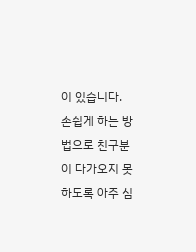이 있습니다.
손쉽게 하는 방법으로 친구분이 다가오지 못하도록 아주 심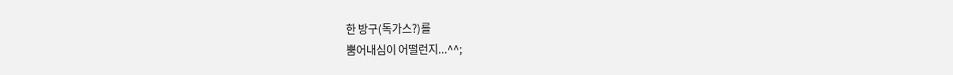한 방구(독가스?)를
뿜어내심이 어떨런지...^^;